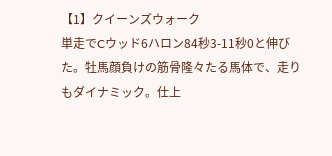【1】クイーンズウォーク
単走でCウッド6ハロン84秒3-11秒0と伸びた。牡馬顔負けの筋骨隆々たる馬体で、走りもダイナミック。仕上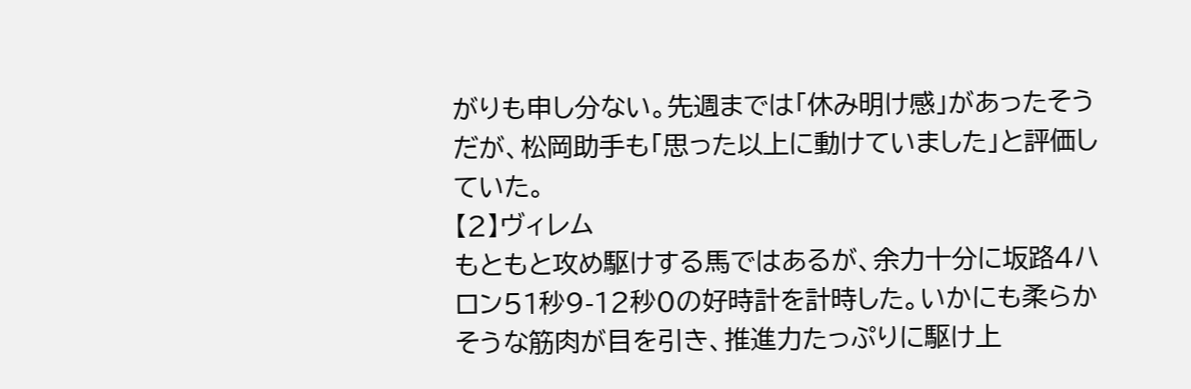がりも申し分ない。先週までは「休み明け感」があったそうだが、松岡助手も「思った以上に動けていました」と評価していた。
【2】ヴィレム
もともと攻め駆けする馬ではあるが、余力十分に坂路4ハロン51秒9-12秒0の好時計を計時した。いかにも柔らかそうな筋肉が目を引き、推進力たっぷりに駆け上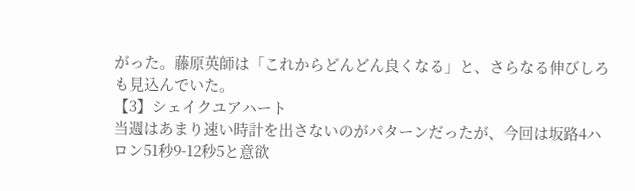がった。藤原英師は「これからどんどん良くなる」と、さらなる伸びしろも見込んでいた。
【3】シェイクユアハート
当週はあまり速い時計を出さないのがパターンだったが、今回は坂路4ハロン51秒9-12秒5と意欲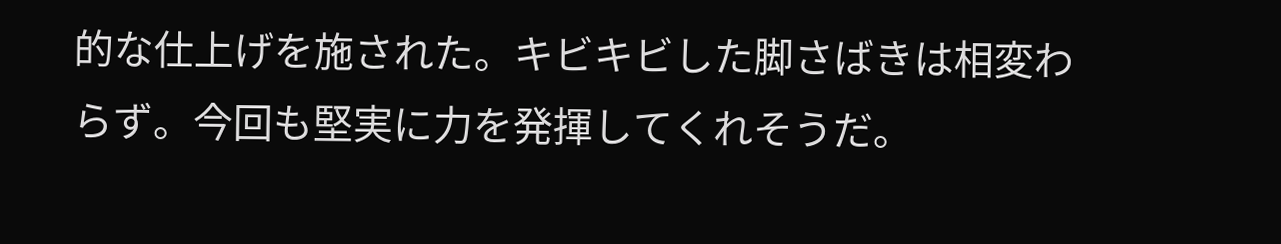的な仕上げを施された。キビキビした脚さばきは相変わらず。今回も堅実に力を発揮してくれそうだ。